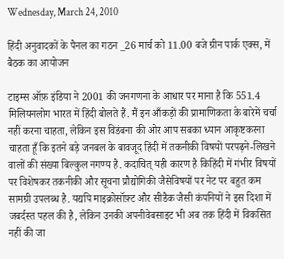Wednesday, March 24, 2010

हिंदी अनुवादकों के पैनल का गठन _26 मार्च को 11.00 बजे ग्रीन पार्क एक्स, में बैठक का आयोजन

टाइम्स ऑफ़ इंडिया ने 2001 की जनगणना के आधार पर माना है कि 551.4 मिलियनलोग भारत में हिंदी बोलते हैं. मैं इन आँकड़ों की प्रामाणिकता के बारेमें चर्चा नहीं करना चाहता, लेकिन इस विडंबना की ओर आप सबका ध्यान आकृष्टकरना चाहता हूँ कि इतने बड़े जनबल के बावजूद हिंदी में तकनीकी विषयों परपढ़ने-लिखने वालों की संख्या बिल्कुल नगण्य है. कदाचित् यही कारण है किहिंदी में गंभीर विषयों पर विशेषकर तकनीकी और सूचना प्रौद्योगिकी जैसेविषयों पर नेट पर बहुत कम सामग्री उपलब्ध है. यद्यपि माइक्रोसॉफ़्ट और सीडैक जैसी कंपनियों ने इस दिशा में जबर्दस्त पहल की है, लेकिन उनकी अपनीवेबसाइट भी अब तक हिंदी में विकसित नहीं की जा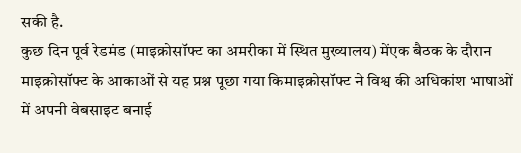सकी है.
कुछ दिन पूर्व रेडमंड (माइक्रोसॉफ्ट का अमरीका में स्थित मुख्यालय) मेंएक बैठक के दौरान माइक्रोसॉफ्ट के आकाओं से यह प्रश्न पूछा गया किमाइक्रोसॉफ्ट ने विश्व की अधिकांश भाषाओं में अपनी वेबसाइट बनाई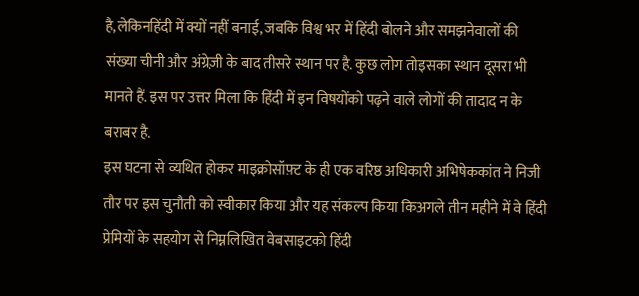है,लेकिनहिंदी में क्यों नहीं बनाई, जबकि विश्व भर में हिंदी बोलने और समझनेवालों की संख्या चीनी और अंग्रेज़ी के बाद तीसरे स्थान पर है. कुछ लोग तोइसका स्थान दूसरा भी मानते हैं. इस पर उत्तर मिला कि हिंदी में इन विषयोंको पढ़ने वाले लोगों की तादाद न के बराबर है.
इस घटना से व्यथित होकर माइक्रोसॉफ़्ट के ही एक वरिष्ठ अधिकारी अभिषेककांत ने निजी तौर पर इस चुनौती को स्वीकार किया और यह संकल्प किया किअगले तीन महीने में वे हिंदी प्रेमियों के सहयोग से निम्नलिखित वेबसाइटको हिंदी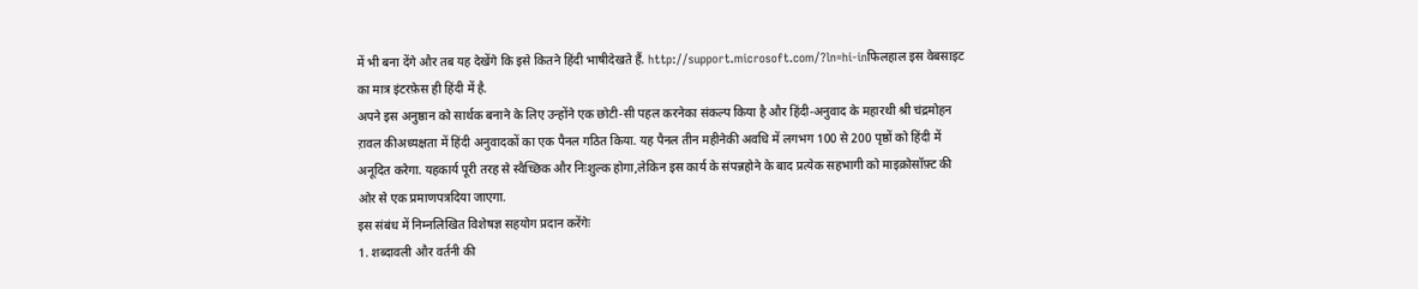में भी बना देंगे और तब यह देखेंगे कि इसे कितने हिंदी भाषीदेखते हैं. http://support.microsoft.com/?ln=hi-inफिलहाल इस वेबसाइट का मात्र इंटरफ़ेस ही हिंदी में है.
अपने इस अनुष्ठान को सार्थक बनाने के लिए उन्होंने एक छोटी-सी पहल करनेका संकल्प किया है और हिंदी-अनुवाद के महारथी श्री चंद्रमोहन ऱावल कीअध्यक्षता में हिंदी अनुवादकों का एक पैनल गठित किया. यह पैनल तीन महीनेकी अवधि में लगभग 100 से 200 पृष्ठों को हिंदी में अनूदित करेगा. यहकार्य पूरी तरह से स्वैच्छिक और निःशुल्क होगा,लेकिन इस कार्य के संपन्नहोने के बाद प्रत्येक सहभागी को माइक्रोसॉफ़्ट की ओर से एक प्रमाणपत्रदिया जाएगा.
इस संबंध में निम्नलिखित विशेषज्ञ सहयोग प्रदान करेंगेः
1. शब्दावली और वर्तनी की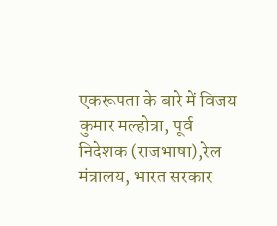एकरूपता के बारे में विजय कुमार मल्होत्रा, पूर्व निदेशक (राजभाषा),रेल मंत्रालय, भारत सरकार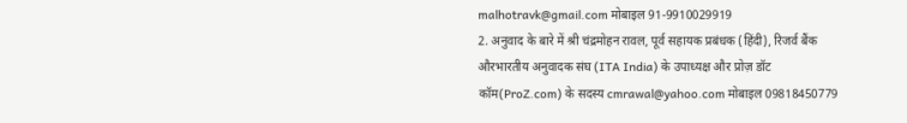malhotravk@gmail.com मोबाइल 91-9910029919
2. अनुवाद के बारे में श्री चंद्रमोहन रावल, पूर्व सहायक प्रबंधक (हिंदी), रिजर्व बैंक औरभारतीय अनुवादक संघ (ITA India) के उपाध्यक्ष और प्रोज़ डॉट कॉम(ProZ.com) के सदस्य cmrawal@yahoo.com मोबाइल 09818450779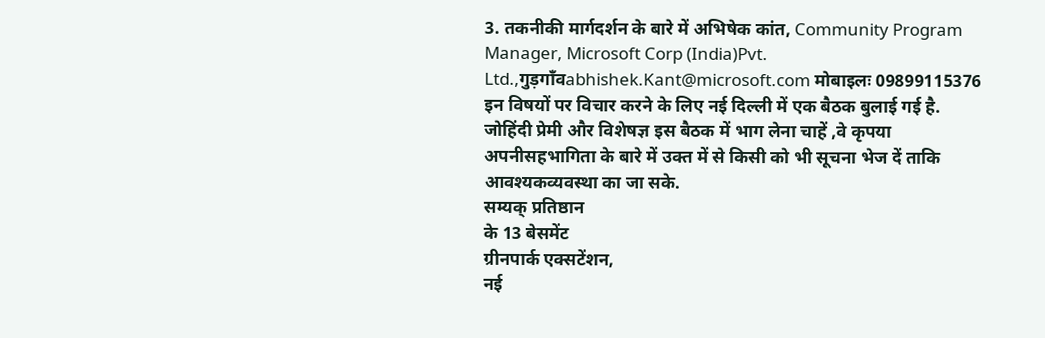3. तकनीकी मार्गदर्शन के बारे में अभिषेक कांत, Community Program Manager, Microsoft Corp (India)Pvt. Ltd.,गुड़गाँवabhishek.Kant@microsoft.com मोबाइलः 09899115376
इन विषयों पर विचार करने के लिए नई दिल्ली में एक बैठक बुलाई गई है. जोहिंदी प्रेमी और विशेषज्ञ इस बैठक में भाग लेना चाहें ,वे कृपया अपनीसहभागिता के बारे में उक्त में से किसी को भी सूचना भेज दें ताकि आवश्यकव्यवस्था का जा सके.
सम्यक् प्रतिष्ठान
के 13 बेसमेंट
ग्रीनपार्क एक्सटेंशन,
नई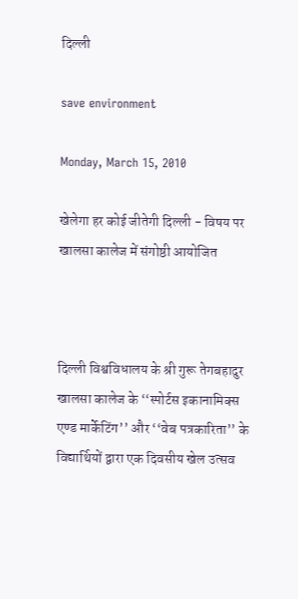दिल्ली

save environment

Monday, March 15, 2010

खेलेगा हर कोई जीतेगी दिल्ली - विषय पर खालसा कालेज में संगोष्ठी आयोजित



दिल्ली विश्वविधालय के श्री गुरू तेगबहादुर खालसा कालेज के ‘‘स्पोर्टस इकानामिक्स एण्ड मार्केटिंग’’ और ‘‘वेब पत्रकारिता’’ के विद्यार्थियों द्वारा एक दिवसीय खेल उत्सव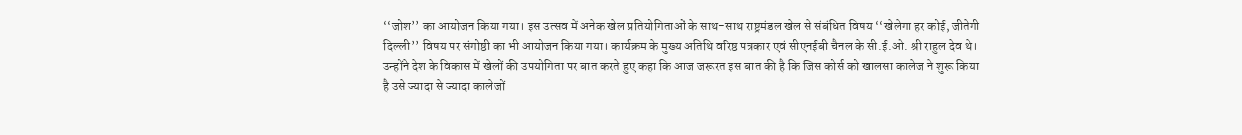‘‘जोश’’ का आयोजन किया गया। इस उत्सव में अनेक खेल प्रतियोगिताओं के साथ-साथ राष्ट्रमंडल खेल से संबंधित विषय ‘‘खेलेगा हर कोई, जीतेगी दिल्ली’’ विषय पर संगोष्ठी का भी आयोजन किया गया। कार्यक्रम के मुख्य अतिथि वरिष्ठ पत्रकार एवं सीएनईबी चैनल के सी.ई.ओ. श्री राहुल देव थे। उन्होंने देश के विकास में खेलों की उपयोगिता पर बात करते हुए कहा कि आज जरूरत इस बात की है कि जिस कोर्स को खालसा कालेज ने शुरू किया है उसे ज्यादा से ज्यादा कालेजों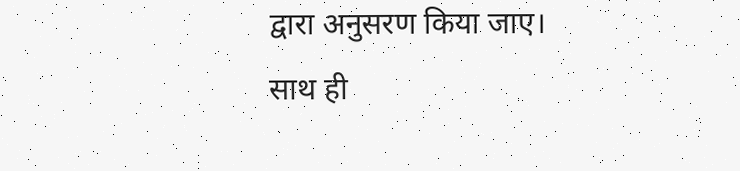द्वारा अनुसरण किया जाए। साथ ही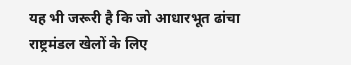यह भी जरूरी है कि जो आधारभूत ढांचा राष्ट्रमंडल खेलों के लिए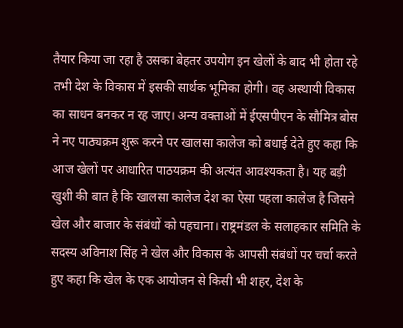तैयार किया जा रहा है उसका बेहतर उपयोग इन खेलों के बाद भी होता रहे तभी देश के विकास में इसकी सार्थक भूमिका होगी। वह अस्थायी विकास का साधन बनकर न रह जाए। अन्य वक्ताओं में ईएसपीएन के सौमित्र बोस ने नए पाठ्यक्रम शुरू करने पर खालसा कालेज को बधाई देते हुए कहा कि आज खेलों पर आधारित पाठयक्रम की अत्यंत आवश्यकता है। यह बड़ी खुशी की बात है कि खालसा कालेज देश का ऐसा पहला कालेज है जिसने खेल और बाजार के संबंधों को पहचाना। राष्ट्रमंडल के सलाहकार समिति के सदस्य अविनाश सिंह ने खेल और विकास के आपसी संबंधों पर चर्चा करते हुए कहा कि खेल के एक आयोजन से किसी भी शहर, देश के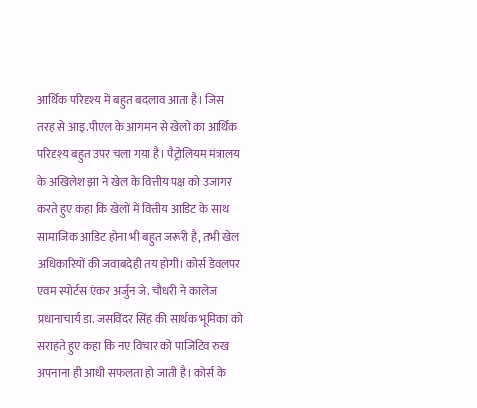आर्थिक परिदृश्य में बहुत बदलाव आता है। जिस तरह से आइ.पीएल के आगमन से खेलों का आर्थिक परिदृश्य बहुत उपर चला गया है। पैट्रोलियम मंत्रालय के अखिलेश झा ने खेल के वित्तीय पक्ष को उजागर करते हुए कहा कि खेलों में वित्तीय आडिट के साथ सामाजिक आडिट होना भी बहुत जरूरी है, तभी खेल अधिकारियों की जवाबदेही तय होगी। कोर्स डेवलपर एवम स्पोर्टस एंकर अर्जुन जे. चौधरी ने कालेज प्रधानाचार्य डा. जसविंदर सिंह की सार्थक भूमिका को सराहते हुए कहा कि नए विचार को पाजिटिव रुख अपनाना ही आधी सफलता हो जाती है। कोर्स के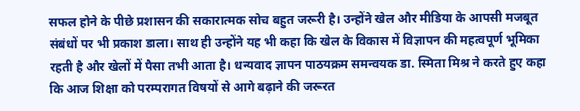सफल होने के पीछे प्रशासन की सकारात्मक सोच बहुत जरूरी है। उन्होंने खेल और मीडिया के आपसी मजबूत संबंधों पर भी प्रकाश डाला। साथ ही उन्होंने यह भी कहा कि खेल के विकास में विज्ञापन की महत्वपूर्ण भूमिका रहती है और खेलों में पैसा तभी आता है। धन्यवाद ज्ञापन पाठयक्रम समन्वयक डा. स्मिता मिश्र ने करते हुए कहा कि आज शिक्षा को परम्परागत विषयों से आगे बढ़ाने की जरूरत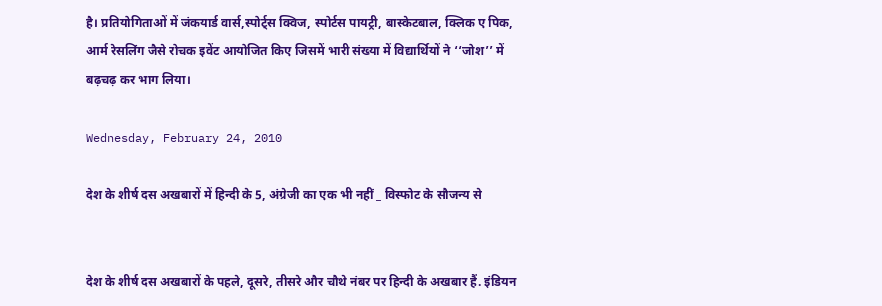है। प्रतियोगिताओं में जंकयार्ड वार्स,स्पोर्ट्स क्विज, स्पोर्टस पायट्री, बास्केटबाल, क्लिक ए पिक, आर्म रेसलिंग जैसे रोचक इवेंट आयोजित किए जिसमें भारी संख्या में विद्यार्थियों ने ‘‘जोश’’ में बढ़चढ़ कर भाग लिया।

Wednesday, February 24, 2010

देश के शीर्ष दस अखबारों में हिन्दी के 5, अंग्रेजी का एक भी नहीं _ विस्फोट के सौजन्य से


देश के शीर्ष दस अखबारों के पहले, दूसरे, तीसरे और चौथे नंबर पर हिन्दी के अखबार हैं. इंडियन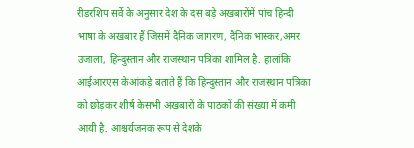रीडरशिप सर्वे के अनुसार देश के दस बड़े अखबारोंमें पांच हिन्दी भाषा के अखबार हैं जिसमें दैनिक जागरण, दैनिक भास्कर,अमर उजाला, हिन्दुस्तान और राजस्थान पत्रिका शामिल है. हालांकि आईआरएस केआंकड़े बताते हैं कि हिन्दुस्तान और राजस्थान पत्रिका को छोड़कर शीर्ष केसभी अखबारों के पाठकों की संख्या में कमी आयी है. आश्चर्यजनक रूप से देशके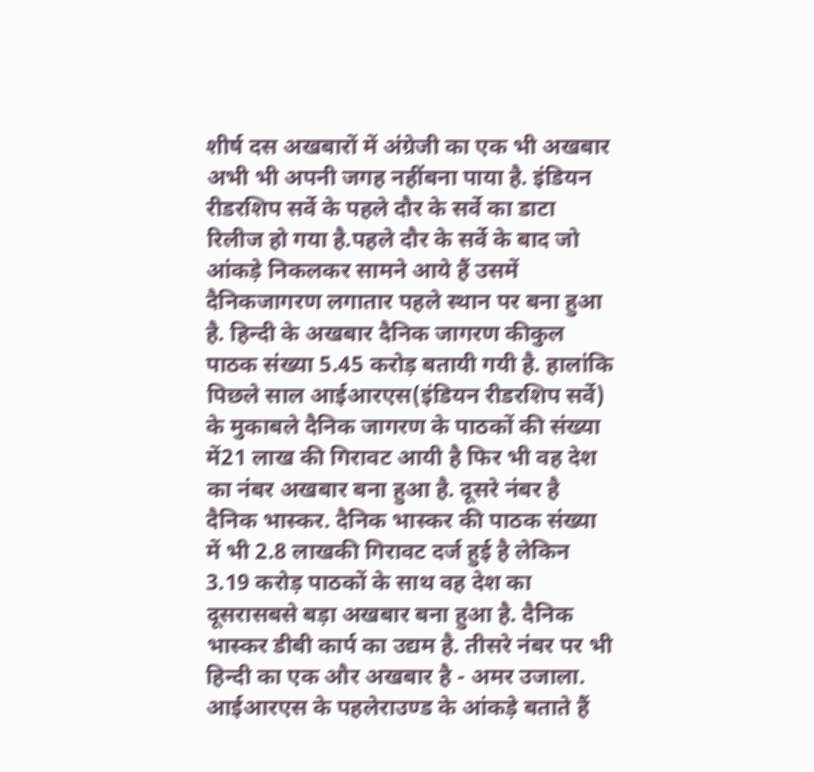शीर्ष दस अखबारों में अंग्रेजी का एक भी अखबार अभी भी अपनी जगह नहींबना पाया है. इंडियन रीडरशिप सर्वे के पहले दौर के सर्वे का डाटा रिलीज हो गया है.पहले दौर के सर्वे के बाद जो आंकड़े निकलकर सामने आये हैं उसमें दैनिकजागरण लगातार पहले स्थान पर बना हुआ है. हिन्दी के अखबार दैनिक जागरण कीकुल पाठक संख्या 5.45 करोड़ बतायी गयी है. हालांकि पिछले साल आईआरएस(इंडियन रीडरशिप सर्वे) के मुकाबले दैनिक जागरण के पाठकों की संख्या में21 लाख की गिरावट आयी है फिर भी वह देश का नंबर अखबार बना हुआ है. दूसरे नंबर है दैनिक भास्कर. दैनिक भास्कर की पाठक संख्या में भी 2.8 लाखकी गिरावट दर्ज हुई है लेकिन 3.19 करोड़ पाठकों के साथ वह देश का दूसरासबसे बड़ा अखबार बना हुआ है. दैनिक भास्कर डीबी कार्प का उद्यम है. तीसरे नंबर पर भी हिन्दी का एक और अखबार है - अमर उजाला. आईआरएस के पहलेराउण्ड के आंकड़े बताते हैं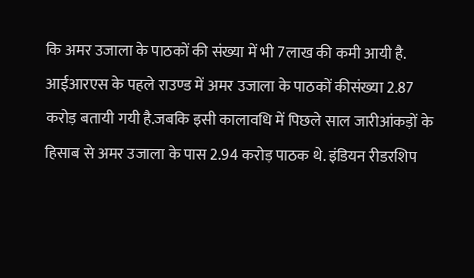कि अमर उजाला के पाठकों की संख्या में भी 7लाख की कमी आयी है. आईआरएस के पहले राउण्ड में अमर उजाला के पाठकों कीसंख्या 2.87 करोड़ बतायी गयी है.जबकि इसी कालावधि में पिछले साल जारीआंकड़ों के हिसाब से अमर उजाला के पास 2.94 करोड़ पाठक थे. इंडियन रीडरशिप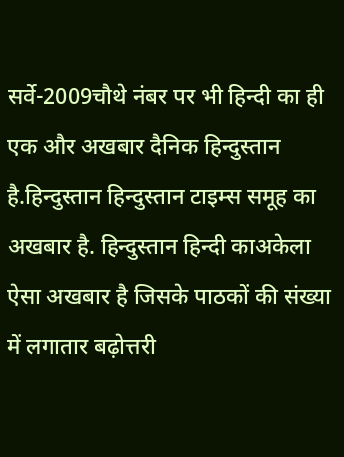सर्वे-2009चौथे नंबर पर भी हिन्दी का ही एक और अखबार दैनिक हिन्दुस्तान है.हिन्दुस्तान हिन्दुस्तान टाइम्स समूह का अखबार है. हिन्दुस्तान हिन्दी काअकेला ऐसा अखबार है जिसके पाठकों की संख्या में लगातार बढ़ोत्तरी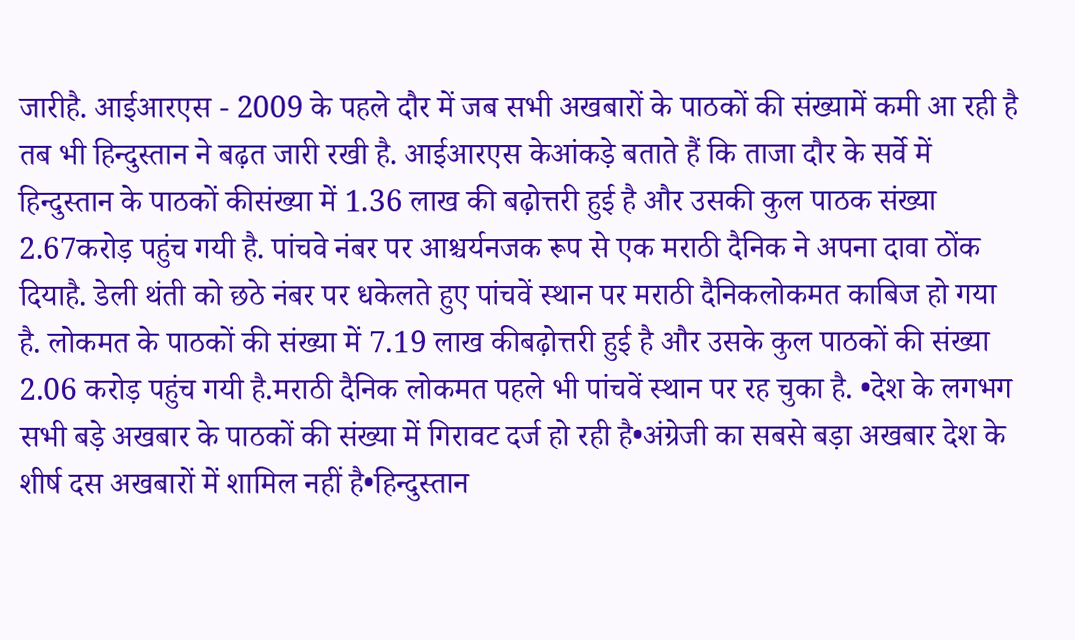जारीहै. आईआरएस - 2009 के पहले दौर में जब सभी अखबारों के पाठकों की संख्यामें कमी आ रही है तब भी हिन्दुस्तान ने बढ़त जारी रखी है. आईआरएस केआंकड़े बताते हैं कि ताजा दौर के सर्वे में हिन्दुस्तान के पाठकों कीसंख्या में 1.36 लाख की बढ़ोत्तरी हुई है और उसकी कुल पाठक संख्या 2.67करोड़ पहुंच गयी है. पांचवे नंबर पर आश्चर्यनजक रूप से एक मराठी दैनिक ने अपना दावा ठोंक दियाहै. डेली थंती को छठे नंबर पर धकेलते हुए पांचवें स्थान पर मराठी दैनिकलोकमत काबिज हो गया है. लोकमत के पाठकों की संख्या में 7.19 लाख कीबढ़ोत्तरी हुई है और उसके कुल पाठकों की संख्या 2.06 करोड़ पहुंच गयी है.मराठी दैनिक लोकमत पहले भी पांचवें स्थान पर रह चुका है. •देश के लगभग सभी बड़े अखबार के पाठकों की संख्या में गिरावट दर्ज हो रही है•अंग्रेजी का सबसे बड़ा अखबार देश के शीर्ष दस अखबारों में शामिल नहीं है•हिन्दुस्तान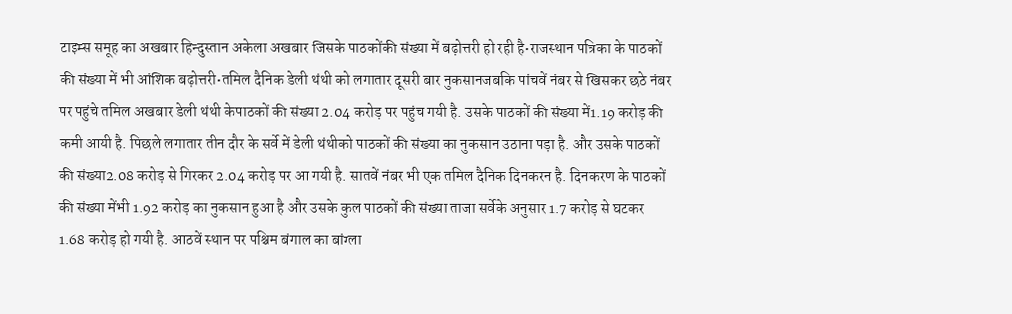टाइम्स समूह का अखबार हिन्दुस्तान अकेला अखबार जिसके पाठकोंकी संख्या में बढ़ोत्तरी हो रही है•राजस्थान पत्रिका के पाठकों की संख्या में भी आंशिक बढ़ोत्तरी•तमिल दैनिक डेली थंथी को लगातार दूसरी बार नुकसानजबकि पांचवें नंबर से खिसकर छठे नंबर पर पहुंचे तमिल अखबार डेली थंथी केपाठकों की संख्या 2.04 करोड़ पर पहुंच गयी है. उसके पाठकों की संख्या में1.19 करोड़ की कमी आयी है. पिछले लगातार तीन दौर के सर्वे में डेली थंथीको पाठकों की संख्या का नुकसान उठाना पड़ा है. और उसके पाठकों की संख्या2.08 करोड़ से गिरकर 2.04 करोड़ पर आ गयी है. सातवें नंबर भी एक तमिल दैनिक दिनकरन है. दिनकरण के पाठकों की संख्या मेंभी 1.92 करोड़ का नुकसान हुआ है और उसके कुल पाठकों की संख्या ताजा सर्वेके अनुसार 1.7 करोड़ से घटकर 1.68 करोड़ हो गयी है. आठवें स्थान पर पश्चिम बंगाल का बांग्ला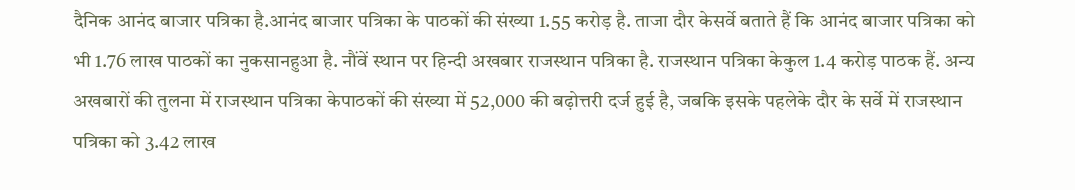दैनिक आनंद बाजार पत्रिका है.आनंद बाजार पत्रिका के पाठकों की संख्या 1.55 करोड़ है. ताजा दौर केसर्वे बताते हैं कि आनंद बाजार पत्रिका को भी 1.76 लाख पाठकों का नुकसानहुआ है. नौंवें स्थान पर हिन्दी अखबार राजस्थान पत्रिका है. राजस्थान पत्रिका केकुल 1.4 करोड़ पाठक हैं. अन्य अखबारों की तुलना में राजस्थान पत्रिका केपाठकों की संख्या में 52,000 की बढ़ोत्तरी दर्ज हुई है, जबकि इसके पहलेके दौर के सर्वे में राजस्थान पत्रिका को 3.42 लाख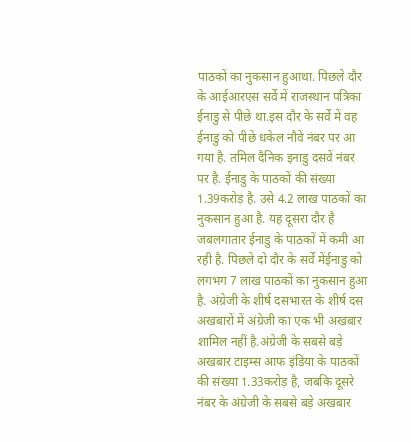पाठकों का नुकसान हुआथा. पिछले दौर के आईआरएस सर्वे में राजस्थान पत्रिका ईनाडु से पीछे था.इस दौर के सर्वे में वह ईनाडु को पीछे धकेल नौवें नंबर पर आ गया है. तमिल दैनिक इनाडु दसवें नंबर पर है. ईनाडु के पाठकों की संख्या 1.39करोड़ है. उसे 4.2 लाख पाठकों का नुकसान हुआ है. यह दूसरा दौर है जबलगातार ईनाडु के पाठकों में कमी आ रही है. पिछले दो दौर के सर्वे मेंईनाडु को लगभग 7 लाख पाठकों का नुकसान हुआ है. अंग्रेजी के शीर्ष दसभारत के शीर्ष दस अखबारों में अंग्रेजी का एक भी अखबार शामिल नहीं है.अंग्रेजी के सबसे बड़े अखबार टाइम्स आफ इंडिया के पाठकों की संख्या 1.33करोड़ है, जबकि दूसरे नंबर के अंग्रेजी के सबसे बड़े अखबार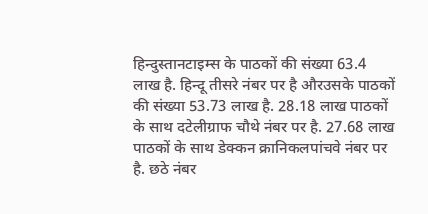हिन्दुस्तानटाइम्स के पाठकों की संख्या 63.4 लाख है. हिन्दू तीसरे नंबर पर है औरउसके पाठकों की संख्या 53.73 लाख है. 28.18 लाख पाठकों के साथ दटेलीग्राफ चौथे नंबर पर है. 27.68 लाख पाठकों के साथ डेक्कन क्रानिकलपांचवे नंबर पर है. छठे नंबर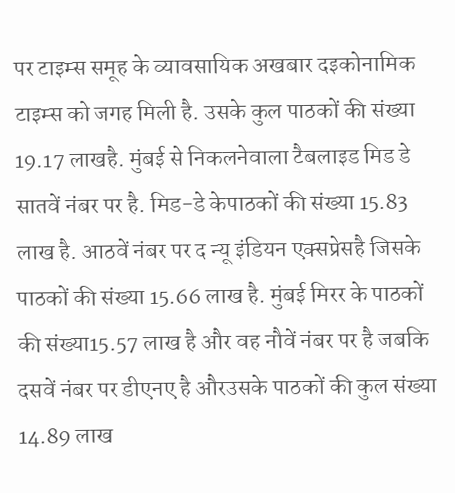पर टाइम्स समूह के व्यावसायिक अखबार दइकोनामिक टाइम्स को जगह मिली है. उसके कुल पाठकों की संख्या 19.17 लाखहै. मुंबई से निकलनेवाला टैबलाइड मिड डे सातवें नंबर पर है. मिड-डे केपाठकों की संख्या 15.83 लाख है. आठवें नंबर पर द न्यू इंडियन एक्सप्रेसहै जिसके पाठकों की संख्या 15.66 लाख है. मुंबई मिरर के पाठकों की संख्या15.57 लाख है और वह नौवें नंबर पर है जबकि दसवें नंबर पर डीएनए है औरउसके पाठकों की कुल संख्या 14.89 लाख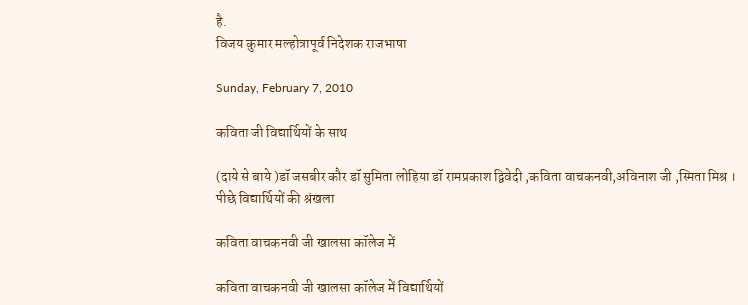है.
विजय कुमार मल्होत्रापूर्व निदेशक राजभाषा

Sunday, February 7, 2010

कविता जी विद्यार्थियों के साथ

(दाये से बाये )डॉ जसबीर कौर डॉ सुमिता लोहिया डॉ रामप्रकाश द्विवेदी ,कविता वाचकनवी,अविनाश जी ,स्मिता मिश्र ।
पीछे विद्यार्थियों की श्रंखला

कविता वाचकनवी जी खालसा कॉलेज में

कविता वाचकनवी जी खालसा कॉलेज में विद्यार्थियों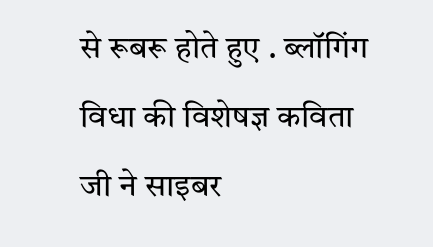से रूबरू होते हुए . ब्लॉगिंग विधा की विशेषज्ञ कविता जी ने साइबर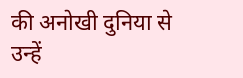की अनोखी दुनिया से उन्हें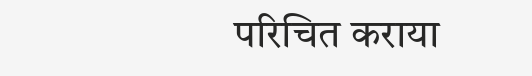परिचित कराया